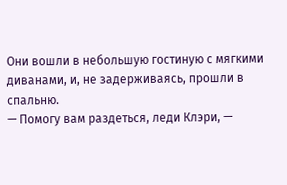Они вошли в небольшую гостиную с мягкими диванами, и, не задерживаясь, прошли в спальню.
— Помогу вам раздеться, леди Клэри, —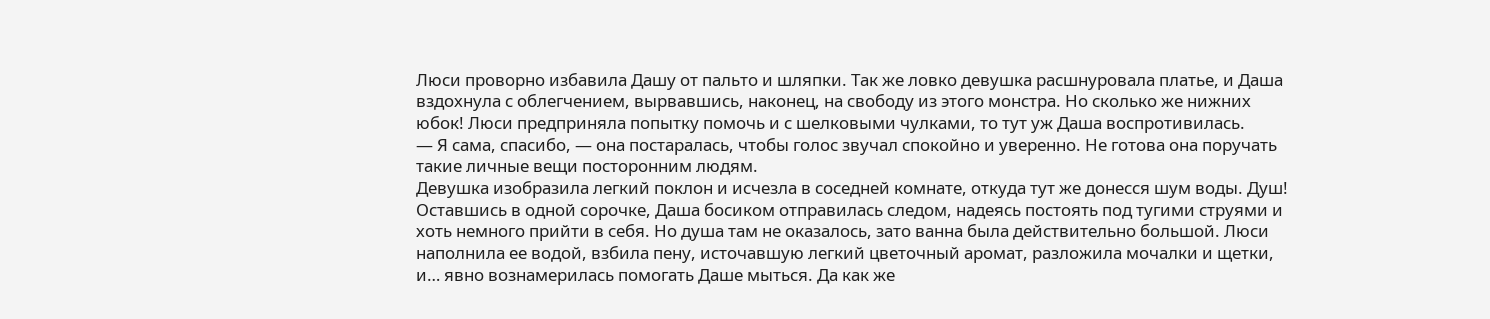Люси проворно избавила Дашу от пальто и шляпки. Так же ловко девушка расшнуровала платье, и Даша вздохнула с облегчением, вырвавшись, наконец, на свободу из этого монстра. Но сколько же нижних юбок! Люси предприняла попытку помочь и с шелковыми чулками, то тут уж Даша воспротивилась.
— Я сама, спасибо, — она постаралась, чтобы голос звучал спокойно и уверенно. Не готова она поручать такие личные вещи посторонним людям.
Девушка изобразила легкий поклон и исчезла в соседней комнате, откуда тут же донесся шум воды. Душ! Оставшись в одной сорочке, Даша босиком отправилась следом, надеясь постоять под тугими струями и хоть немного прийти в себя. Но душа там не оказалось, зато ванна была действительно большой. Люси наполнила ее водой, взбила пену, источавшую легкий цветочный аромат, разложила мочалки и щетки, и… явно вознамерилась помогать Даше мыться. Да как же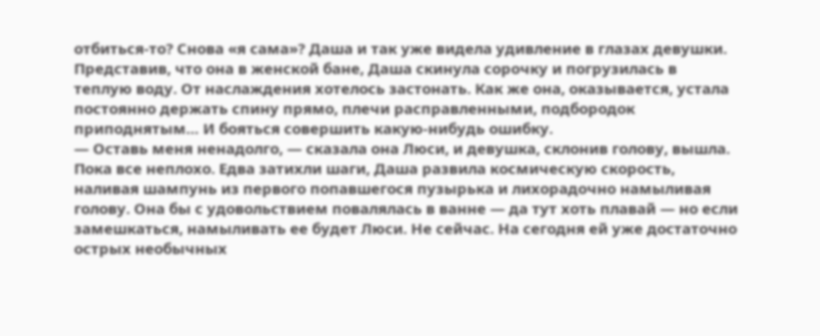отбиться-то? Снова «я сама»? Даша и так уже видела удивление в глазах девушки. Представив, что она в женской бане, Даша скинула сорочку и погрузилась в теплую воду. От наслаждения хотелось застонать. Как же она, оказывается, устала постоянно держать спину прямо, плечи расправленными, подбородок приподнятым… И бояться совершить какую-нибудь ошибку.
— Оставь меня ненадолго, — сказала она Люси, и девушка, склонив голову, вышла.
Пока все неплохо. Едва затихли шаги, Даша развила космическую скорость, наливая шампунь из первого попавшегося пузырька и лихорадочно намыливая голову. Она бы с удовольствием повалялась в ванне — да тут хоть плавай — но если замешкаться, намыливать ее будет Люси. Не сейчас. На сегодня ей уже достаточно острых необычных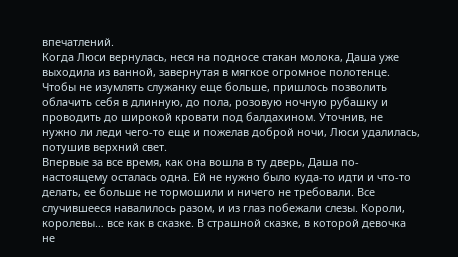впечатлений.
Когда Люси вернулась, неся на подносе стакан молока, Даша уже выходила из ванной, завернутая в мягкое огромное полотенце. Чтобы не изумлять служанку еще больше, пришлось позволить облачить себя в длинную, до пола, розовую ночную рубашку и проводить до широкой кровати под балдахином. Уточнив, не нужно ли леди чего-то еще и пожелав доброй ночи, Люси удалилась, потушив верхний свет.
Впервые за все время, как она вошла в ту дверь, Даша по-настоящему осталась одна. Ей не нужно было куда-то идти и что-то делать, ее больше не тормошили и ничего не требовали. Все случившееся навалилось разом, и из глаз побежали слезы. Короли, королевы… все как в сказке. В страшной сказке, в которой девочка не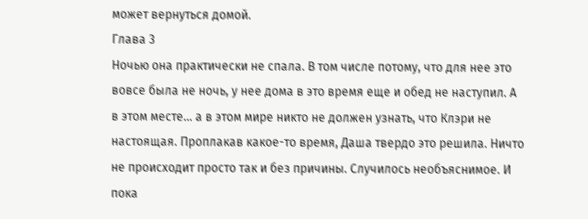может вернуться домой.
Глава 3
Ночью она практически не спала. В том числе потому, что для нее это вовсе была не ночь, у нее дома в это время еще и обед не наступил. А в этом месте… а в этом мире никто не должен узнать, что Клэри не настоящая. Проплакав какое-то время, Даша твердо это решила. Ничто не происходит просто так и без причины. Случилось необъяснимое. И пока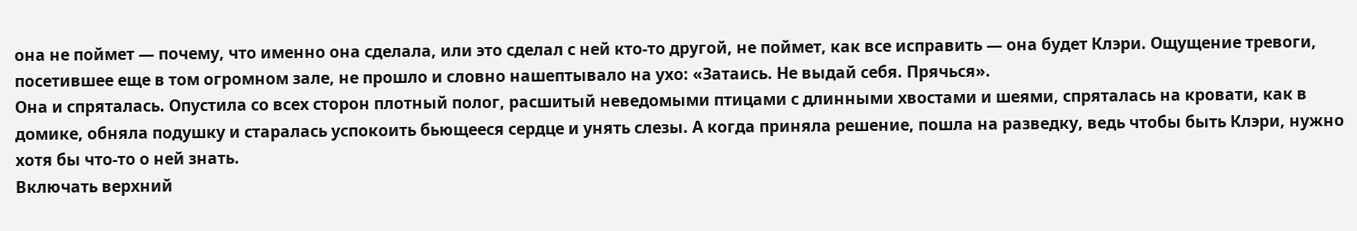она не поймет — почему, что именно она сделала, или это сделал с ней кто-то другой, не поймет, как все исправить — она будет Клэри. Ощущение тревоги, посетившее еще в том огромном зале, не прошло и словно нашептывало на ухо: «Затаись. Не выдай себя. Прячься».
Она и спряталась. Опустила со всех сторон плотный полог, расшитый неведомыми птицами с длинными хвостами и шеями, спряталась на кровати, как в домике, обняла подушку и старалась успокоить бьющееся сердце и унять слезы. А когда приняла решение, пошла на разведку, ведь чтобы быть Клэри, нужно хотя бы что-то о ней знать.
Включать верхний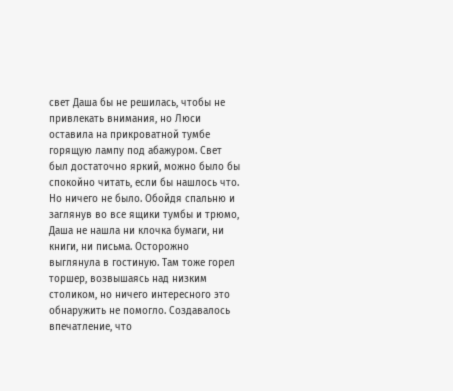свет Даша бы не решилась, чтобы не привлекать внимания, но Люси оставила на прикроватной тумбе горящую лампу под абажуром. Свет был достаточно яркий, можно было бы спокойно читать, если бы нашлось что. Но ничего не было. Обойдя спальню и заглянув во все ящики тумбы и трюмо, Даша не нашла ни клочка бумаги, ни книги, ни письма. Осторожно выглянула в гостиную. Там тоже горел торшер, возвышаясь над низким столиком, но ничего интересного это обнаружить не помогло. Создавалось впечатление, что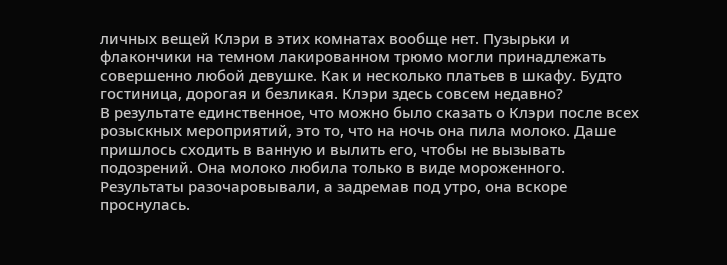личных вещей Клэри в этих комнатах вообще нет. Пузырьки и флакончики на темном лакированном трюмо могли принадлежать совершенно любой девушке. Как и несколько платьев в шкафу. Будто гостиница, дорогая и безликая. Клэри здесь совсем недавно?
В результате единственное, что можно было сказать о Клэри после всех розыскных мероприятий, это то, что на ночь она пила молоко. Даше пришлось сходить в ванную и вылить его, чтобы не вызывать подозрений. Она молоко любила только в виде мороженного.
Результаты разочаровывали, а задремав под утро, она вскоре проснулась.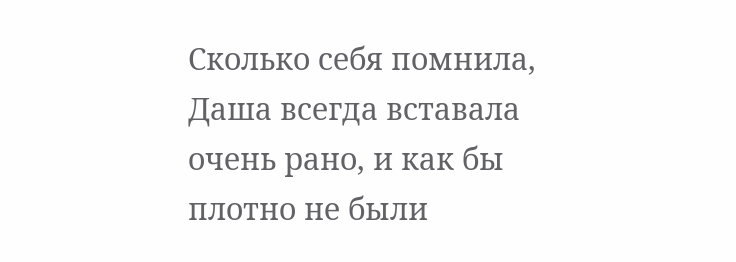Сколько себя помнила, Даша всегда вставала очень рано, и как бы плотно не были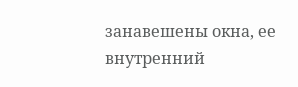занавешены окна, ее внутренний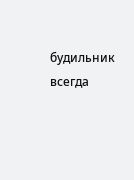будильник всегда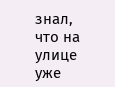знал, что на улице уже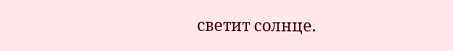светит солнце.